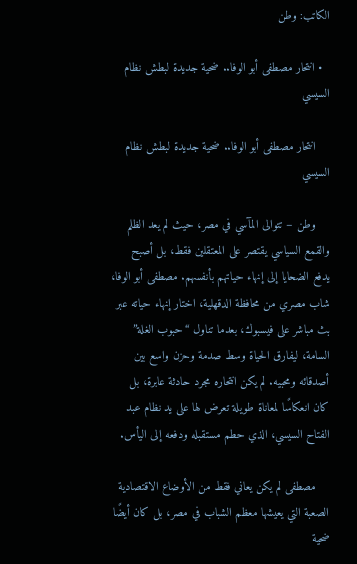الكاتب: وطن

  • انتحار مصطفى أبو الوفا.. ضحية جديدة لبطش نظام السيسي

    انتحار مصطفى أبو الوفا.. ضحية جديدة لبطش نظام السيسي

    وطن – تتوالى المآسي في مصر، حيث لم يعد الظلم والقمع السياسي يقتصر على المعتقلين فقط، بل أصبح يدفع الضحايا إلى إنهاء حياتهم بأنفسهم. مصطفى أبو الوفا، شاب مصري من محافظة الدقهلية، اختار إنهاء حياته عبر بث مباشر على فيسبوك، بعدما تناول “حبوب الغلة” السامة، ليفارق الحياة وسط صدمة وحزن واسع بين أصدقائه ومحبيه. لم يكن انتحاره مجرد حادثة عابرة، بل كان انعكاسًا لمعاناة طويلة تعرض لها على يد نظام عبد الفتاح السيسي، الذي حطم مستقبله ودفعه إلى اليأس.

    مصطفى لم يكن يعاني فقط من الأوضاع الاقتصادية الصعبة التي يعيشها معظم الشباب في مصر، بل كان أيضًا ضحية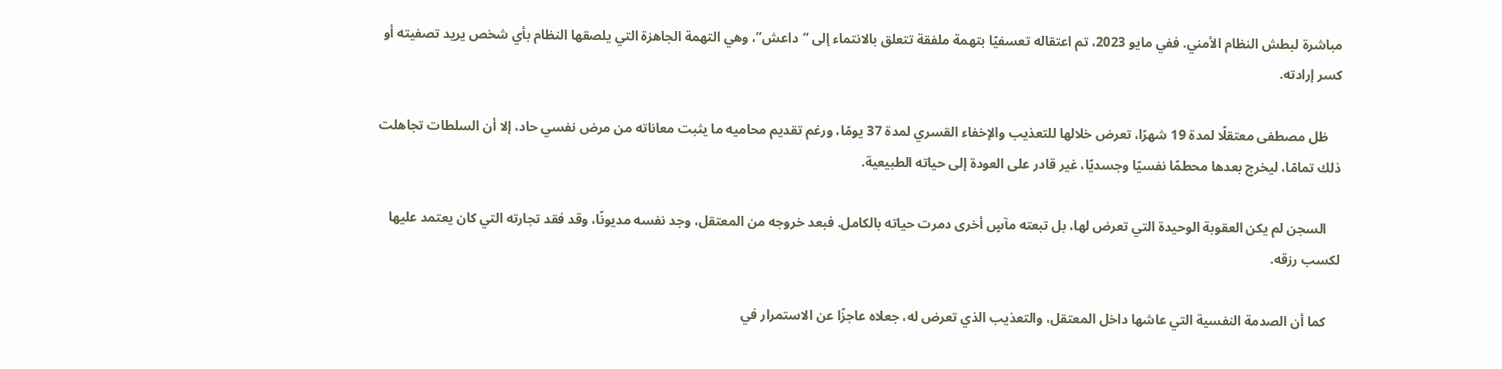مباشرة لبطش النظام الأمني. ففي مايو 2023، تم اعتقاله تعسفيًا بتهمة ملفقة تتعلق بالانتماء إلى “داعش”، وهي التهمة الجاهزة التي يلصقها النظام بأي شخص يريد تصفيته أو كسر إرادته.

    ظل مصطفى معتقلًا لمدة 19 شهرًا، تعرض خلالها للتعذيب والإخفاء القسري لمدة 37 يومًا، ورغم تقديم محاميه ما يثبت معاناته من مرض نفسي حاد، إلا أن السلطات تجاهلت ذلك تمامًا، ليخرج بعدها محطمًا نفسيًا وجسديًا، غير قادر على العودة إلى حياته الطبيعية.

    السجن لم يكن العقوبة الوحيدة التي تعرض لها، بل تبعته مآسٍ أخرى دمرت حياته بالكامل. فبعد خروجه من المعتقل، وجد نفسه مديونًا، وقد فقد تجارته التي كان يعتمد عليها لكسب رزقه.

    كما أن الصدمة النفسية التي عاشها داخل المعتقل، والتعذيب الذي تعرض له، جعلاه عاجزًا عن الاستمرار في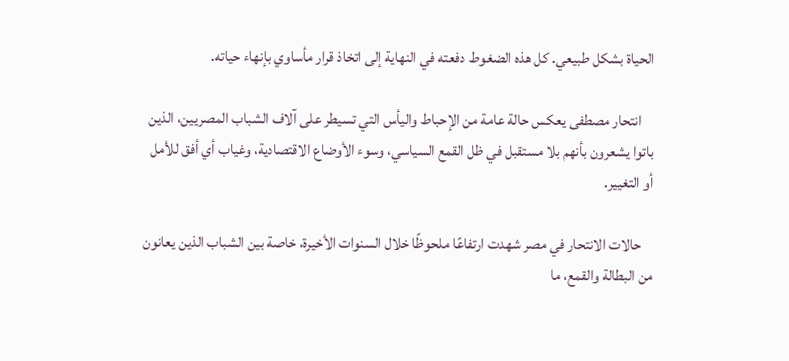الحياة بشكل طبيعي. كل هذه الضغوط دفعته في النهاية إلى اتخاذ قرار مأساوي بإنهاء حياته.

    انتحار مصطفى يعكس حالة عامة من الإحباط واليأس التي تسيطر على آلاف الشباب المصريين، الذين باتوا يشعرون بأنهم بلا مستقبل في ظل القمع السياسي، وسوء الأوضاع الاقتصادية، وغياب أي أفق للأمل أو التغيير.

    حالات الانتحار في مصر شهدت ارتفاعًا ملحوظًا خلال السنوات الأخيرة، خاصة بين الشباب الذين يعانون من البطالة والقمع، ما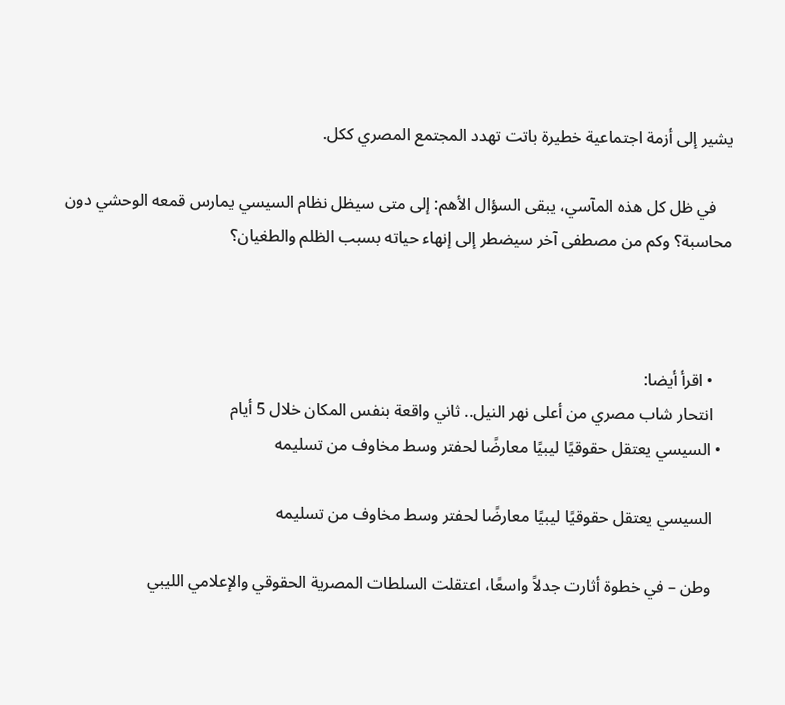يشير إلى أزمة اجتماعية خطيرة باتت تهدد المجتمع المصري ككل.

    في ظل كل هذه المآسي، يبقى السؤال الأهم: إلى متى سيظل نظام السيسي يمارس قمعه الوحشي دون محاسبة؟ وكم من مصطفى آخر سيضطر إلى إنهاء حياته بسبب الظلم والطغيان؟



    • اقرأ أيضا:
    انتحار شاب مصري من أعلى نهر النيل.. ثاني واقعة بنفس المكان خلال 5 أيام
  • السيسي يعتقل حقوقيًا ليبيًا معارضًا لحفتر وسط مخاوف من تسليمه

    السيسي يعتقل حقوقيًا ليبيًا معارضًا لحفتر وسط مخاوف من تسليمه

    وطن – في خطوة أثارت جدلاً واسعًا، اعتقلت السلطات المصرية الحقوقي والإعلامي الليبي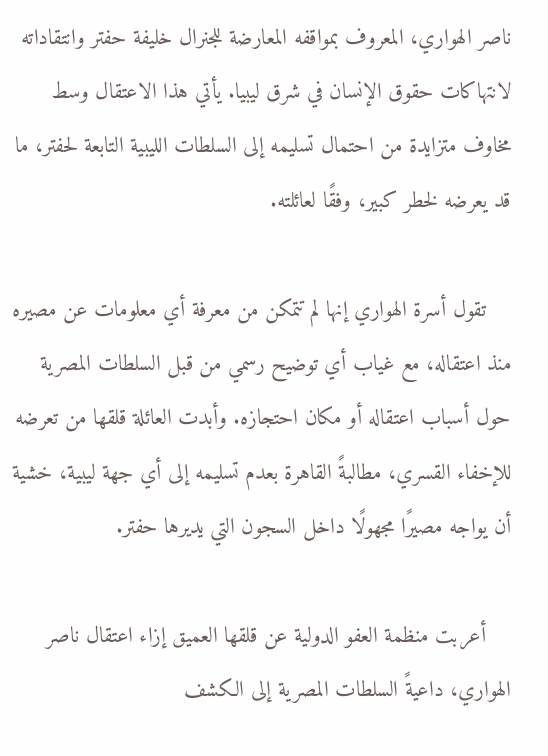ناصر الهواري، المعروف بمواقفه المعارضة للجنرال خليفة حفتر وانتقاداته لانتهاكات حقوق الإنسان في شرق ليبيا. يأتي هذا الاعتقال وسط مخاوف متزايدة من احتمال تسليمه إلى السلطات الليبية التابعة لحفتر، ما قد يعرضه لخطر كبير، وفقًا لعائلته.

    تقول أسرة الهواري إنها لم تتمكن من معرفة أي معلومات عن مصيره منذ اعتقاله، مع غياب أي توضيح رسمي من قبل السلطات المصرية حول أسباب اعتقاله أو مكان احتجازه. وأبدت العائلة قلقها من تعرضه للإخفاء القسري، مطالبةً القاهرة بعدم تسليمه إلى أي جهة ليبية، خشية أن يواجه مصيرًا مجهولًا داخل السجون التي يديرها حفتر.

    أعربت منظمة العفو الدولية عن قلقها العميق إزاء اعتقال ناصر الهواري، داعيةً السلطات المصرية إلى الكشف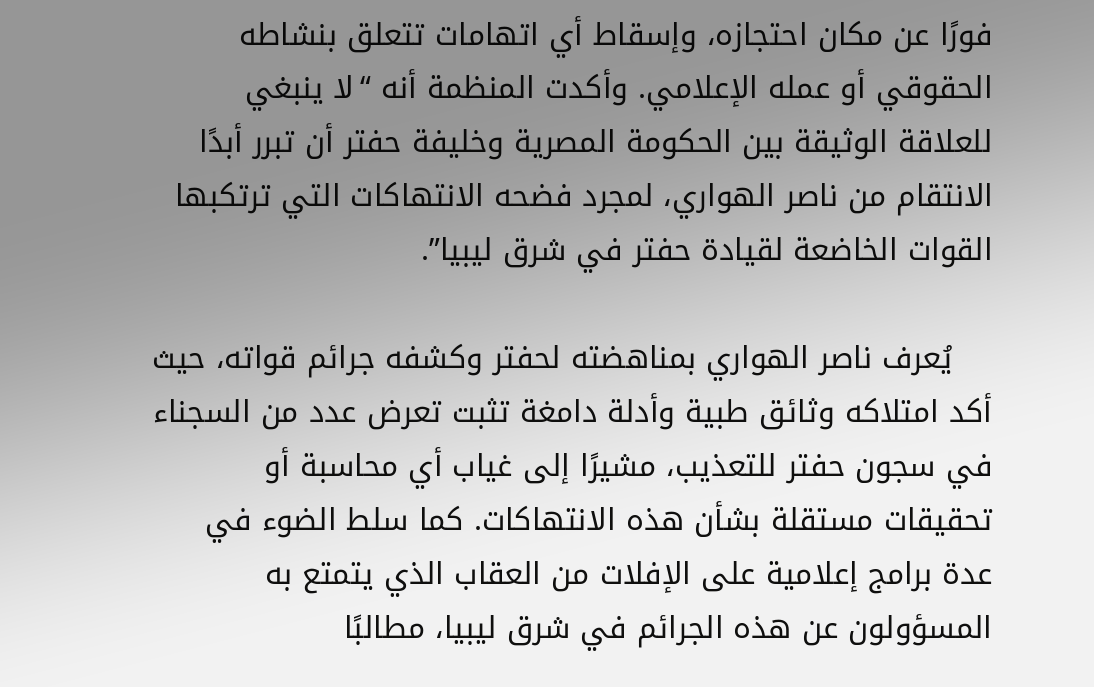فورًا عن مكان احتجازه، وإسقاط أي اتهامات تتعلق بنشاطه الحقوقي أو عمله الإعلامي. وأكدت المنظمة أنه “لا ينبغي للعلاقة الوثيقة بين الحكومة المصرية وخليفة حفتر أن تبرر أبدًا الانتقام من ناصر الهواري، لمجرد فضحه الانتهاكات التي ترتكبها القوات الخاضعة لقيادة حفتر في شرق ليبيا”.

    يُعرف ناصر الهواري بمناهضته لحفتر وكشفه جرائم قواته، حيث أكد امتلاكه وثائق طبية وأدلة دامغة تثبت تعرض عدد من السجناء في سجون حفتر للتعذيب، مشيرًا إلى غياب أي محاسبة أو تحقيقات مستقلة بشأن هذه الانتهاكات. كما سلط الضوء في عدة برامج إعلامية على الإفلات من العقاب الذي يتمتع به المسؤولون عن هذه الجرائم في شرق ليبيا، مطالبًا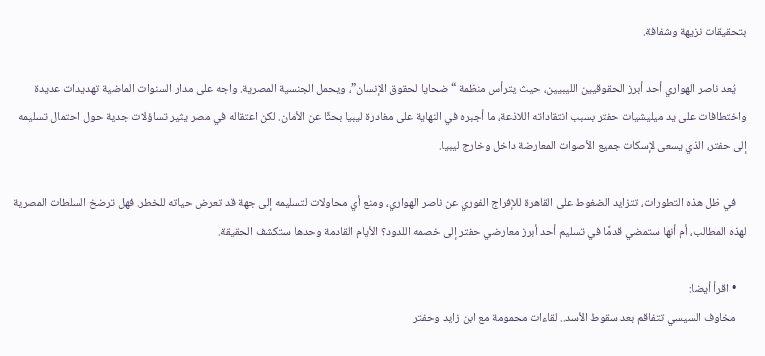بتحقيقات نزيهة وشفافة.

    يُعد ناصر الهواري أحد أبرز الحقوقيين الليبيين، حيث يترأس منظمة “ضحايا لحقوق الإنسان”، ويحمل الجنسية المصرية. واجه على مدار السنوات الماضية تهديدات عديدة واختطافات على يد ميليشيات حفتر بسبب انتقاداته اللاذعة، ما أجبره في النهاية على مغادرة ليبيا بحثًا عن الأمان. لكن اعتقاله في مصر يثير تساؤلات جدية حول احتمال تسليمه إلى حفتر، الذي يسعى لإسكات جميع الأصوات المعارضة داخل وخارج ليبيا.

    في ظل هذه التطورات، تتزايد الضغوط على القاهرة للإفراج الفوري عن ناصر الهواري، ومنع أي محاولات لتسليمه إلى جهة قد تعرض حياته للخطر. فهل ترضخ السلطات المصرية لهذه المطالب، أم أنها ستمضي قدمًا في تسليم أحد أبرز معارضي حفتر إلى خصمه اللدود؟ الأيام القادمة وحدها ستكشف الحقيقة.

    • اقرأ أيضا:
    مخاوف السيسي تتفاقم بعد سقوط الأسد.. لقاءات محمومة مع ابن زايد وحفتر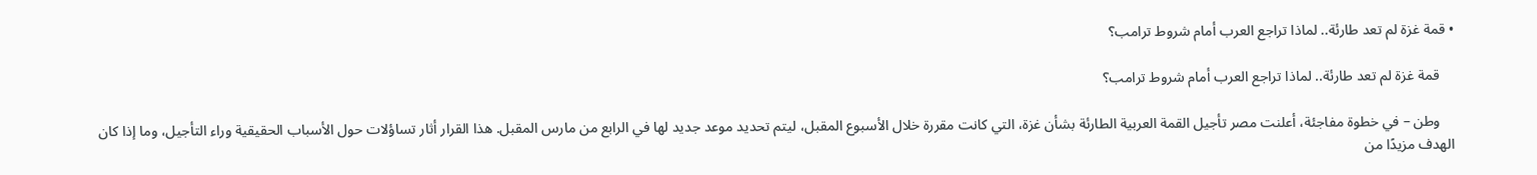• قمة غزة لم تعد طارئة.. لماذا تراجع العرب أمام شروط ترامب؟

    قمة غزة لم تعد طارئة.. لماذا تراجع العرب أمام شروط ترامب؟

    وطن – في خطوة مفاجئة، أعلنت مصر تأجيل القمة العربية الطارئة بشأن غزة، التي كانت مقررة خلال الأسبوع المقبل، ليتم تحديد موعد جديد لها في الرابع من مارس المقبل. هذا القرار أثار تساؤلات حول الأسباب الحقيقية وراء التأجيل، وما إذا كان الهدف مزيدًا من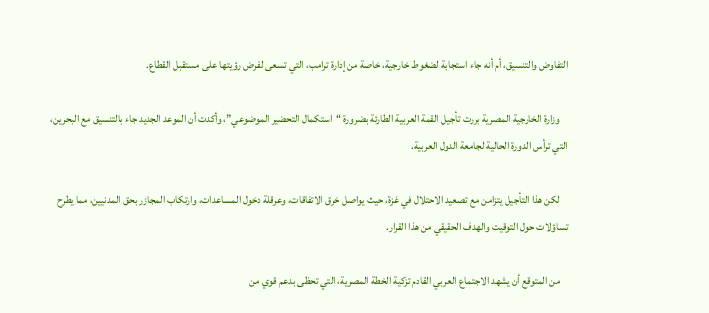التفاوض والتنسيق، أم أنه جاء استجابة لضغوط خارجية، خاصة من إدارة ترامب، التي تسعى لفرض رؤيتها على مستقبل القطاع.

    وزارة الخارجية المصرية بررت تأجيل القمة العربية الطارئة بضرورة “استكمال التحضير الموضوعي”، وأكدت أن الموعد الجديد جاء بالتنسيق مع البحرين، التي ترأس الدورة الحالية لجامعة الدول العربية.

    لكن هذا التأجيل يتزامن مع تصعيد الاحتلال في غزة، حيث يواصل خرق الاتفاقات، وعرقلة دخول المساعدات، وارتكاب المجازر بحق المدنيين، مما يطرح تساؤلات حول التوقيت والهدف الحقيقي من هذا القرار.

    من المتوقع أن يشهد الاجتماع العربي القادم تزكية الخطة المصرية، التي تحظى بدعم قوي من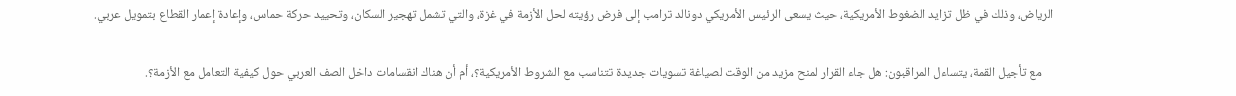الرياض، وذلك في ظل تزايد الضغوط الأمريكية، حيث يسعى الرئيس الأمريكي دونالد ترامب إلى فرض رؤيته لحل الأزمة في غزة، والتي تشمل تهجير السكان، وتحييد حركة حماس، وإعادة إعمار القطاع بتمويل عربي.

    مع تأجيل القمة، يتساءل المراقبون: هل جاء القرار لمنح مزيد من الوقت لصياغة تسويات جديدة تتناسب مع الشروط الأمريكية؟، أم أن هناك انقسامات داخل الصف العربي حول كيفية التعامل مع الأزمة؟.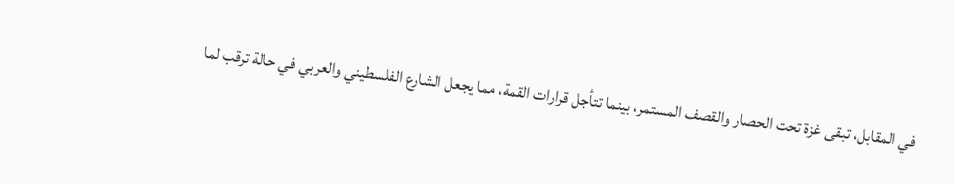في المقابل، تبقى غزة تحت الحصار والقصف المستمر، بينما تتأجل قرارات القمة، مما يجعل الشارع الفلسطيني والعربي في حالة ترقب لما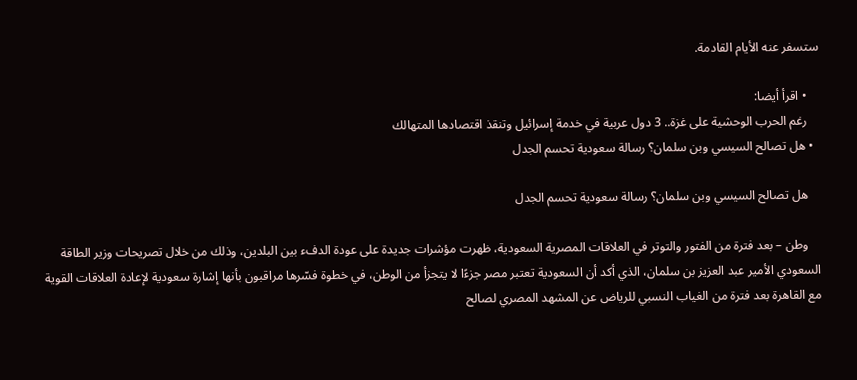ستسفر عنه الأيام القادمة.

    • اقرأ أيضا:
    رغم الحرب الوحشية على غزة.. 3 دول عربية في خدمة إسرائيل وتنقذ اقتصادها المتهالك
  • هل تصالح السيسي وبن سلمان؟ رسالة سعودية تحسم الجدل

    هل تصالح السيسي وبن سلمان؟ رسالة سعودية تحسم الجدل

    وطن – بعد فترة من الفتور والتوتر في العلاقات المصرية السعودية، ظهرت مؤشرات جديدة على عودة الدفء بين البلدين، وذلك من خلال تصريحات وزير الطاقة السعودي الأمير عبد العزيز بن سلمان، الذي أكد أن السعودية تعتبر مصر جزءًا لا يتجزأ من الوطن، في خطوة فسّرها مراقبون بأنها إشارة سعودية لإعادة العلاقات القوية مع القاهرة بعد فترة من الغياب النسبي للرياض عن المشهد المصري لصالح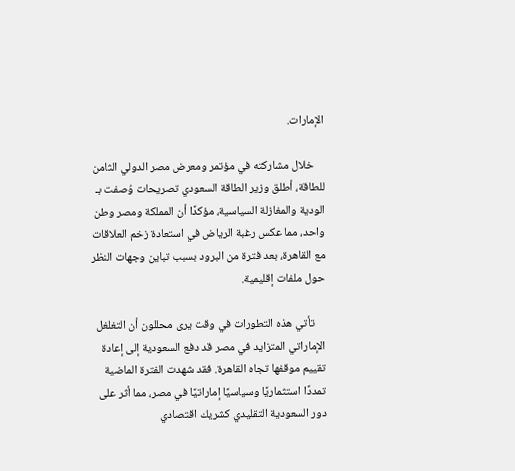الإمارات.

    خلال مشاركته في مؤتمر ومعرض مصر الدولي الثامن للطاقة، أطلق وزير الطاقة السعودي تصريحات وُصفت بـ الودية والمغازلة السياسية، مؤكدًا أن المملكة ومصر وطن واحد، مما عكس رغبة الرياض في استعادة زخم العلاقات مع القاهرة، بعد فترة من البرود بسبب تباين وجهات النظر حول ملفات إقليمية.

    تأتي هذه التطورات في وقت يرى محللون أن التغلغل الإماراتي المتزايد في مصر قد دفع السعودية إلى إعادة تقييم موقفها تجاه القاهرة. فقد شهدت الفترة الماضية تمددًا استثماريًا وسياسيًا إماراتيًا في مصر، مما أثر على دور السعودية التقليدي كشريك اقتصادي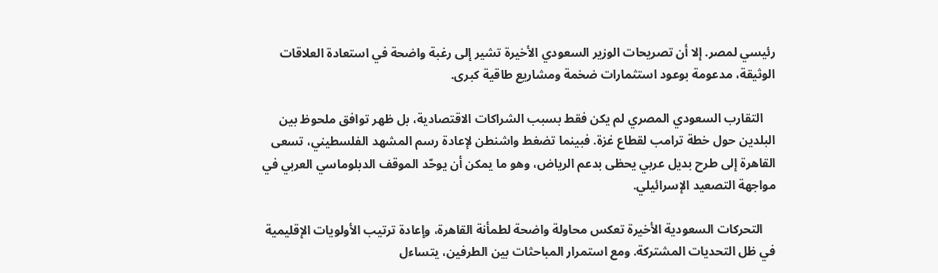رئيسي لمصر. إلا أن تصريحات الوزير السعودي الأخيرة تشير إلى رغبة واضحة في استعادة العلاقات الوثيقة، مدعومة بوعود استثمارات ضخمة ومشاريع طاقية كبرى.

    التقارب السعودي المصري لم يكن فقط بسبب الشراكات الاقتصادية، بل ظهر توافق ملحوظ بين البلدين حول خطة ترامب لقطاع غزة. فبينما تضغط واشنطن لإعادة رسم المشهد الفلسطيني، تسعى القاهرة إلى طرح بديل عربي يحظى بدعم الرياض، وهو ما يمكن أن يوحّد الموقف الدبلوماسي العربي في مواجهة التصعيد الإسرائيلي.

    التحركات السعودية الأخيرة تعكس محاولة واضحة لطمأنة القاهرة، وإعادة ترتيب الأولويات الإقليمية في ظل التحديات المشتركة. ومع استمرار المباحثات بين الطرفين، يتساءل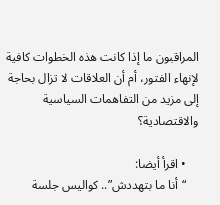المراقبون ما إذا كانت هذه الخطوات كافية لإنهاء الفتور، أم أن العلاقات لا تزال بحاجة إلى مزيد من التفاهمات السياسية والاقتصادية؟

    • اقرأ أيضا:
    “أنا ما بتهددش”.. كواليس جلسة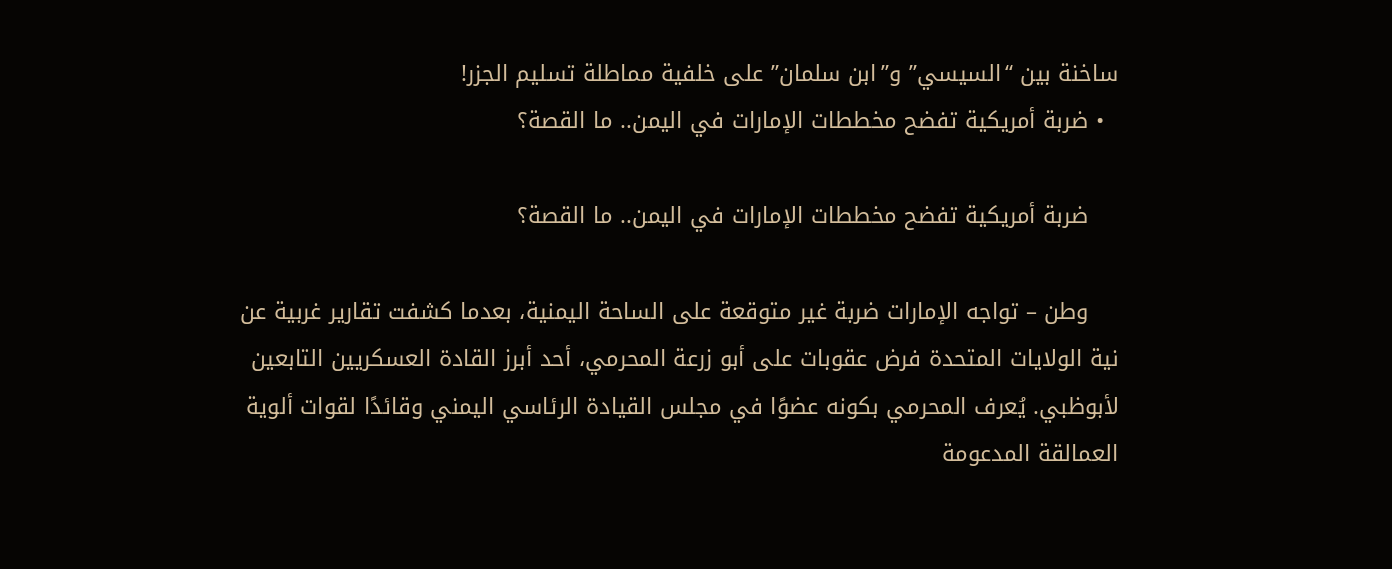ساخنة بين “السيسي” و”ابن سلمان” على خلفية مماطلة تسليم الجزر!
  • ضربة أمريكية تفضح مخططات الإمارات في اليمن.. ما القصة؟

    ضربة أمريكية تفضح مخططات الإمارات في اليمن.. ما القصة؟

    وطن – تواجه الإمارات ضربة غير متوقعة على الساحة اليمنية، بعدما كشفت تقارير غربية عن نية الولايات المتحدة فرض عقوبات على أبو زرعة المحرمي، أحد أبرز القادة العسكريين التابعين لأبوظبي. يُعرف المحرمي بكونه عضوًا في مجلس القيادة الرئاسي اليمني وقائدًا لقوات ألوية العمالقة المدعومة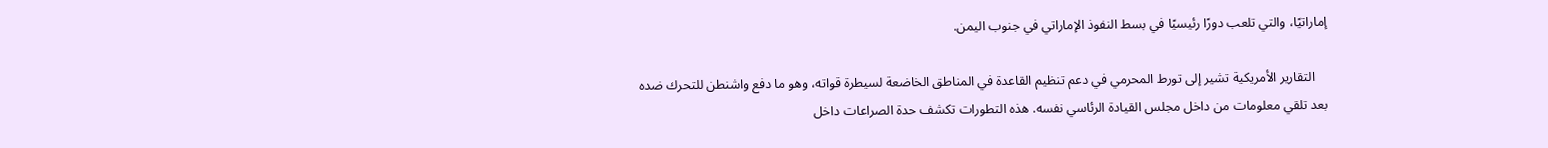إماراتيًا، والتي تلعب دورًا رئيسيًا في بسط النفوذ الإماراتي في جنوب اليمن.

    التقارير الأمريكية تشير إلى تورط المحرمي في دعم تنظيم القاعدة في المناطق الخاضعة لسيطرة قواته، وهو ما دفع واشنطن للتحرك ضده بعد تلقي معلومات من داخل مجلس القيادة الرئاسي نفسه. هذه التطورات تكشف حدة الصراعات داخل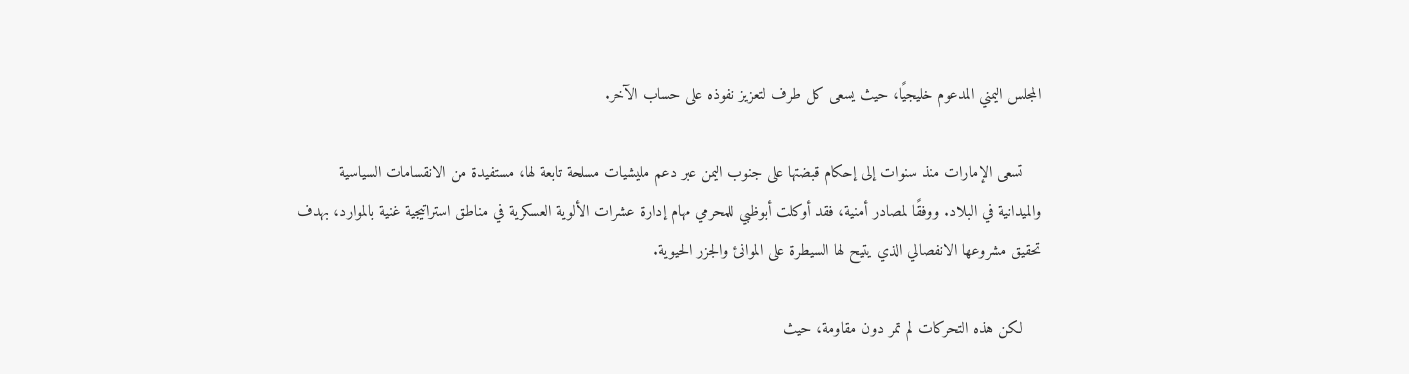المجلس اليمني المدعوم خليجيًا، حيث يسعى كل طرف لتعزيز نفوذه على حساب الآخر.

    تسعى الإمارات منذ سنوات إلى إحكام قبضتها على جنوب اليمن عبر دعم مليشيات مسلحة تابعة لها، مستفيدة من الانقسامات السياسية والميدانية في البلاد. ووفقًا لمصادر أمنية، فقد أوكلت أبوظبي للمحرمي مهام إدارة عشرات الألوية العسكرية في مناطق استراتيجية غنية بالموارد، بهدف تحقيق مشروعها الانفصالي الذي يتيح لها السيطرة على الموانئ والجزر الحيوية.

    لكن هذه التحركات لم تمر دون مقاومة، حيث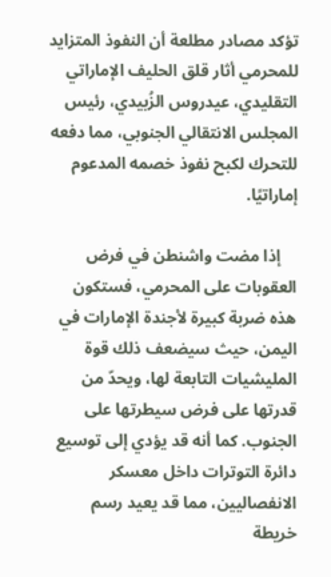تؤكد مصادر مطلعة أن النفوذ المتزايد للمحرمي أثار قلق الحليف الإماراتي التقليدي، عيدروس الزُبيدي، رئيس المجلس الانتقالي الجنوبي، مما دفعه للتحرك لكبح نفوذ خصمه المدعوم إماراتيًا.

    إذا مضت واشنطن في فرض العقوبات على المحرمي، فستكون هذه ضربة كبيرة لأجندة الإمارات في اليمن، حيث سيضعف ذلك قوة المليشيات التابعة لها، ويحدّ من قدرتها على فرض سيطرتها على الجنوب. كما أنه قد يؤدي إلى توسيع دائرة التوترات داخل معسكر الانفصاليين، مما قد يعيد رسم خريطة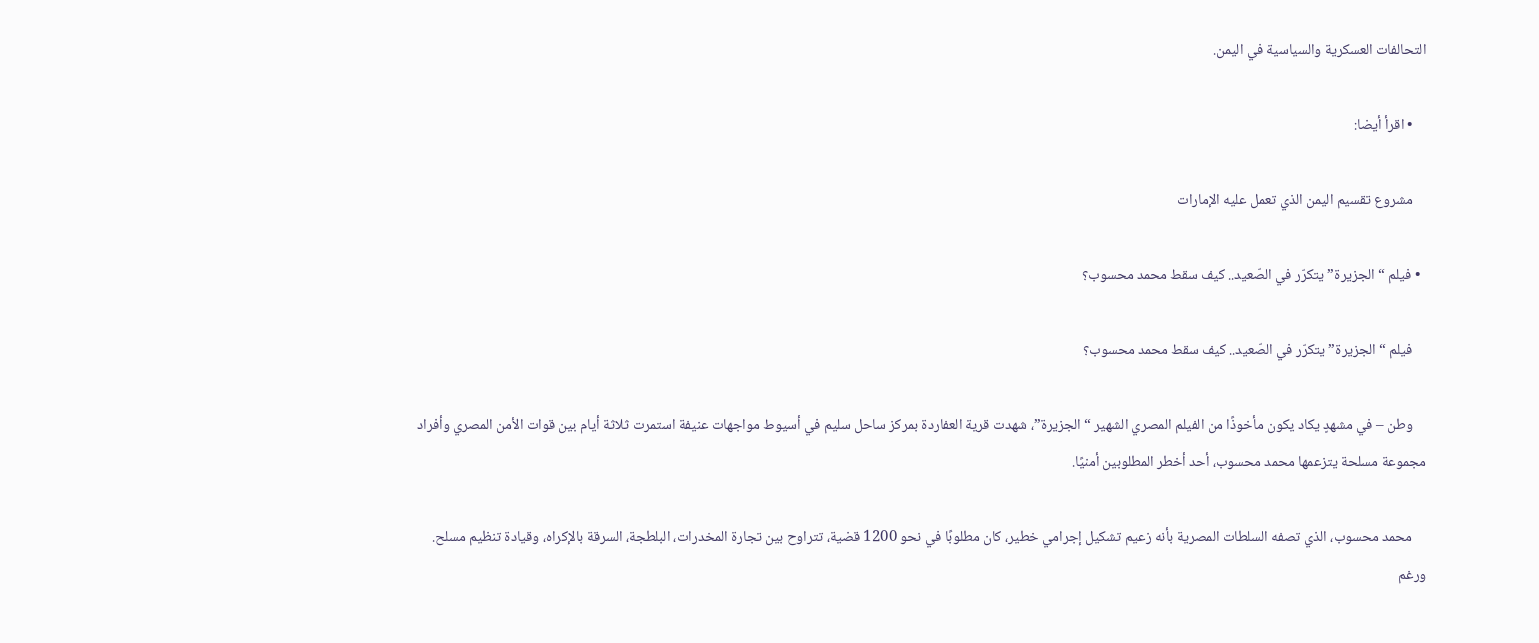التحالفات العسكرية والسياسية في اليمن.

    • اقرأ أيضا:

    مشروع تقسيم اليمن الذي تعمل عليه الإمارات

  • فيلم “الجزيرة” يتكرّر في الصّعيد.. كيف سقط محمد محسوب؟

    فيلم “الجزيرة” يتكرّر في الصّعيد.. كيف سقط محمد محسوب؟

    وطن – في مشهدٍ يكاد يكون مأخوذًا من الفيلم المصري الشهير “الجزيرة”، شهدت قرية العفاردة بمركز ساحل سليم في أسيوط مواجهات عنيفة استمرت ثلاثة أيام بين قوات الأمن المصري وأفراد مجموعة مسلحة يتزعمها محمد محسوب، أحد أخطر المطلوبين أمنيًا.

    محمد محسوب، الذي تصفه السلطات المصرية بأنه زعيم تشكيل إجرامي خطير، كان مطلوبًا في نحو 1200 قضية، تتراوح بين تجارة المخدرات، البلطجة، السرقة بالإكراه، وقيادة تنظيم مسلح. ورغم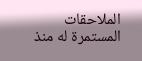الملاحقات المستمرة له منذ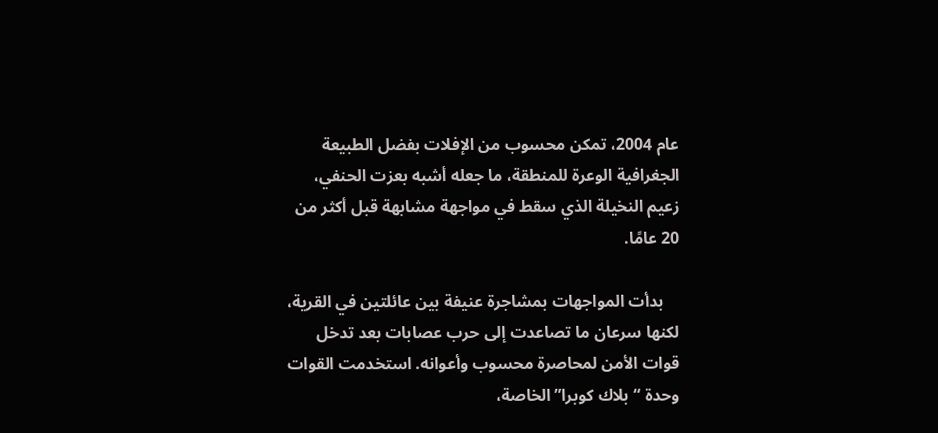عام 2004، تمكن محسوب من الإفلات بفضل الطبيعة الجغرافية الوعرة للمنطقة، ما جعله أشبه بعزت الحنفي، زعيم النخيلة الذي سقط في مواجهة مشابهة قبل أكثر من 20 عامًا.

    بدأت المواجهات بمشاجرة عنيفة بين عائلتين في القرية، لكنها سرعان ما تصاعدت إلى حرب عصابات بعد تدخل قوات الأمن لمحاصرة محسوب وأعوانه. استخدمت القوات وحدة “بلاك كوبرا” الخاصة،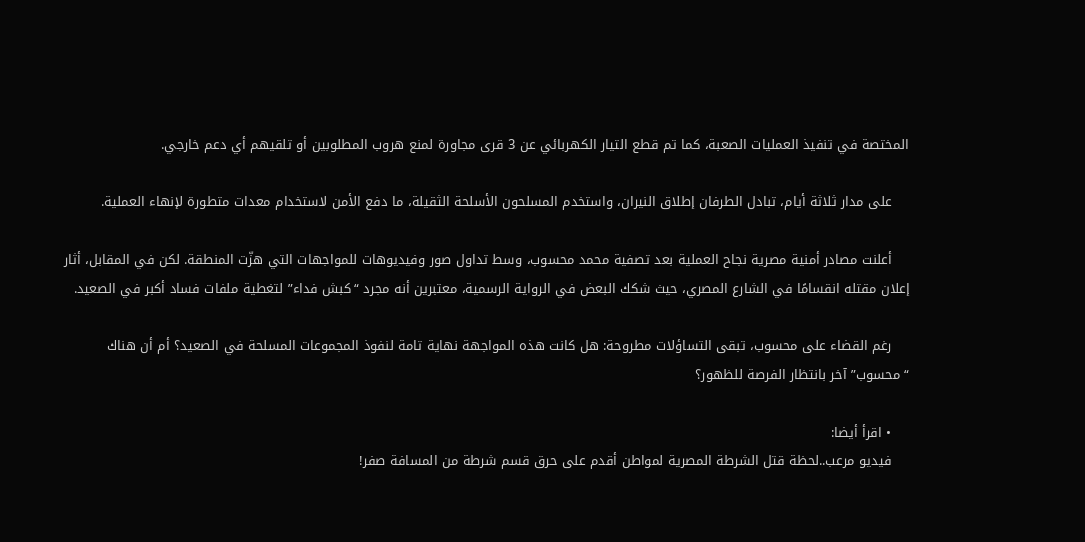المختصة في تنفيذ العمليات الصعبة، كما تم قطع التيار الكهربائي عن 3 قرى مجاورة لمنع هروب المطلوبين أو تلقيهم أي دعم خارجي.

    على مدار ثلاثة أيام، تبادل الطرفان إطلاق النيران، واستخدم المسلحون الأسلحة الثقيلة، ما دفع الأمن لاستخدام معدات متطورة لإنهاء العملية.

    أعلنت مصادر أمنية مصرية نجاح العملية بعد تصفية محمد محسوب، وسط تداول صور وفيديوهات للمواجهات التي هزّت المنطقة. لكن في المقابل، أثار إعلان مقتله انقسامًا في الشارع المصري، حيث شكك البعض في الرواية الرسمية، معتبرين أنه مجرد “كبش فداء” لتغطية ملفات فساد أكبر في الصعيد.

    رغم القضاء على محسوب، تبقى التساؤلات مطروحة: هل كانت هذه المواجهة نهاية تامة لنفوذ المجموعات المسلحة في الصعيد؟ أم أن هناك “محسوب” آخر بانتظار الفرصة للظهور؟

    • اقرأ أيضا:
    فيديو مرعب..لحظة قتل الشرطة المصرية لمواطن أقدم على حرق قسم شرطة من المسافة صفر!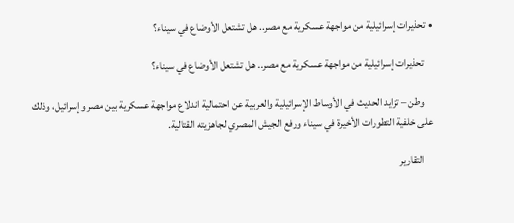• تحذيرات إسرائيلية من مواجهة عسكرية مع مصر.. هل تشتعل الأوضاع في سيناء؟

    تحذيرات إسرائيلية من مواجهة عسكرية مع مصر.. هل تشتعل الأوضاع في سيناء؟

    وطن – تزايد الحديث في الأوساط الإسرائيلية والعربية عن احتمالية اندلاع مواجهة عسكرية بين مصر وإسرائيل، وذلك على خلفية التطورات الأخيرة في سيناء ورفع الجيش المصري لجاهزيته القتالية.

    التقارير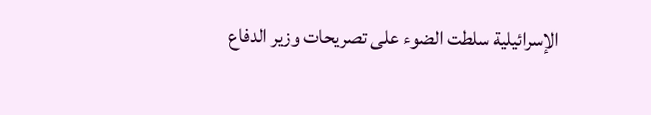الإسرائيلية سلطت الضوء على تصريحات وزير الدفاع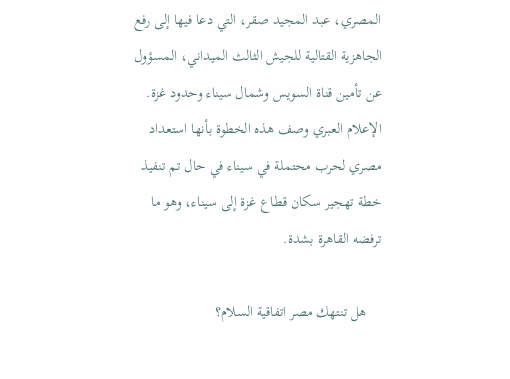المصري، عبد المجيد صقر، التي دعا فيها إلى رفع الجاهزية القتالية للجيش الثالث الميداني، المسؤول عن تأمين قناة السويس وشمال سيناء وحدود غزة. الإعلام العبري وصف هذه الخطوة بأنها استعداد مصري لحرب محتملة في سيناء في حال تم تنفيذ خطة تهجير سكان قطاع غزة إلى سيناء، وهو ما ترفضه القاهرة بشدة.

    هل تنتهك مصر اتفاقية السلام؟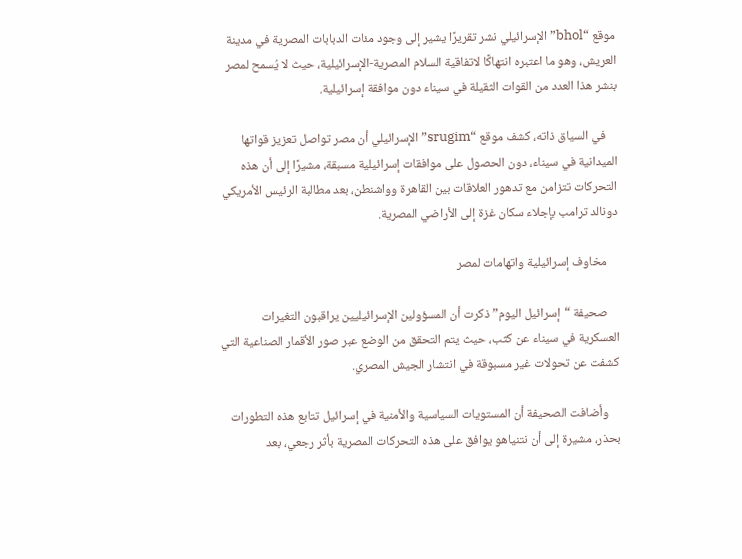موقع “bhol” الإسرائيلي نشر تقريرًا يشير إلى وجود مئات الدبابات المصرية في مدينة العريش، وهو ما اعتبره انتهاكًا لاتفاقية السلام المصرية-الإسرائيلية، حيث لا يُسمح لمصر بنشر هذا العدد من القوات الثقيلة في سيناء دون موافقة إسرائيلية.

    في السياق ذاته، كشف موقع “srugim” الإسرائيلي أن مصر تواصل تعزيز قواتها الميدانية في سيناء، دون الحصول على موافقات إسرائيلية مسبقة، مشيرًا إلى أن هذه التحركات تتزامن مع تدهور العلاقات بين القاهرة وواشنطن، بعد مطالبة الرئيس الأمريكي دونالد ترامب بإجلاء سكان غزة إلى الأراضي المصرية.

    مخاوف إسرائيلية واتهامات لمصر

    صحيفة “إسرائيل اليوم” ذكرت أن المسؤولين الإسرائيليين يراقبون التغيرات العسكرية في سيناء عن كثب، حيث يتم التحقق من الوضع عبر صور الأقمار الصناعية التي كشفت عن تحولات غير مسبوقة في انتشار الجيش المصري.

    وأضافت الصحيفة أن المستويات السياسية والأمنية في إسرائيل تتابع هذه التطورات بحذر، مشيرة إلى أن نتنياهو يوافق على هذه التحركات المصرية بأثر رجعي، بعد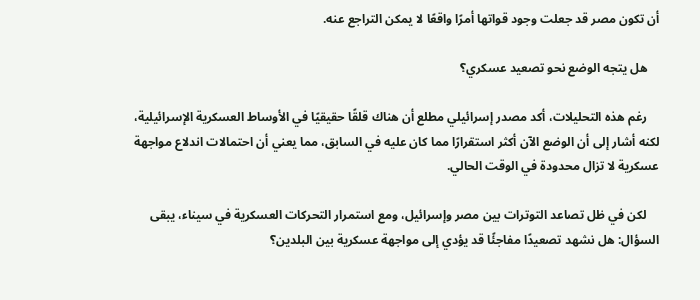أن تكون مصر قد جعلت وجود قواتها أمرًا واقعًا لا يمكن التراجع عنه.

    هل يتجه الوضع نحو تصعيد عسكري؟

    رغم هذه التحليلات، أكد مصدر إسرائيلي مطلع أن هناك قلقًا حقيقيًا في الأوساط العسكرية الإسرائيلية، لكنه أشار إلى أن الوضع الآن أكثر استقرارًا مما كان عليه في السابق، مما يعني أن احتمالات اندلاع مواجهة عسكرية لا تزال محدودة في الوقت الحالي.

    لكن في ظل تصاعد التوترات بين مصر وإسرائيل، ومع استمرار التحركات العسكرية في سيناء، يبقى السؤال: هل نشهد تصعيدًا مفاجئًا قد يؤدي إلى مواجهة عسكرية بين البلدين؟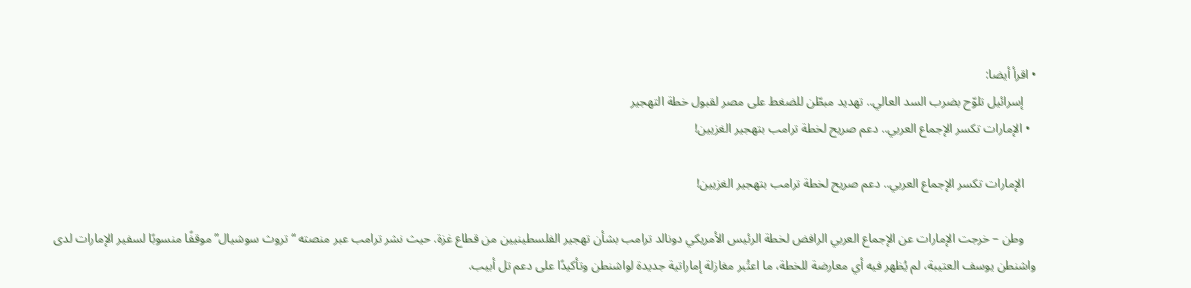• اقرأ أيضا:
    إسرائيل تلوّح بضرب السد العالي.. تهديد مبطّن للضغط على مصر لقبول خطة التهجير
  • الإمارات تكسر الإجماع العربي.. دعم صريح لخطة ترامب بتهجير الغزيين!

    الإمارات تكسر الإجماع العربي.. دعم صريح لخطة ترامب بتهجير الغزيين!

    وطن – خرجت الإمارات عن الإجماع العربي الرافض لخطة الرئيس الأمريكي دونالد ترامب بشأن تهجير الفلسطينيين من قطاع غزة. حيث نشر ترامب عبر منصته “تروث سوشيال” موقفًا منسوبًا لسفير الإمارات لدى واشنطن يوسف العتيبة، لم يُظهر فيه أي معارضة للخطة، ما اعتُبر مغازلة إماراتية جديدة لواشنطن وتأكيدًا على دعم تل أبيب.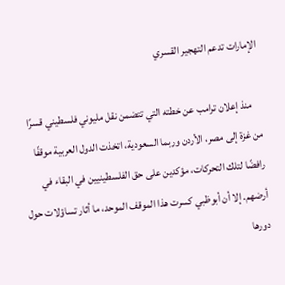الإمارات تدعم التهجير القسري

    منذ إعلان ترامب عن خطته التي تتضمن نقل مليوني فلسطيني قسرًا من غزة إلى مصر، الأردن وربما السعودية، اتخذت الدول العربية موقفًا رافضًا لتلك التحركات، مؤكدين على حق الفلسطينيين في البقاء في أرضهم. إلا أن أبوظبي كسرت هذا الموقف الموحد، ما أثار تساؤلات حول دورها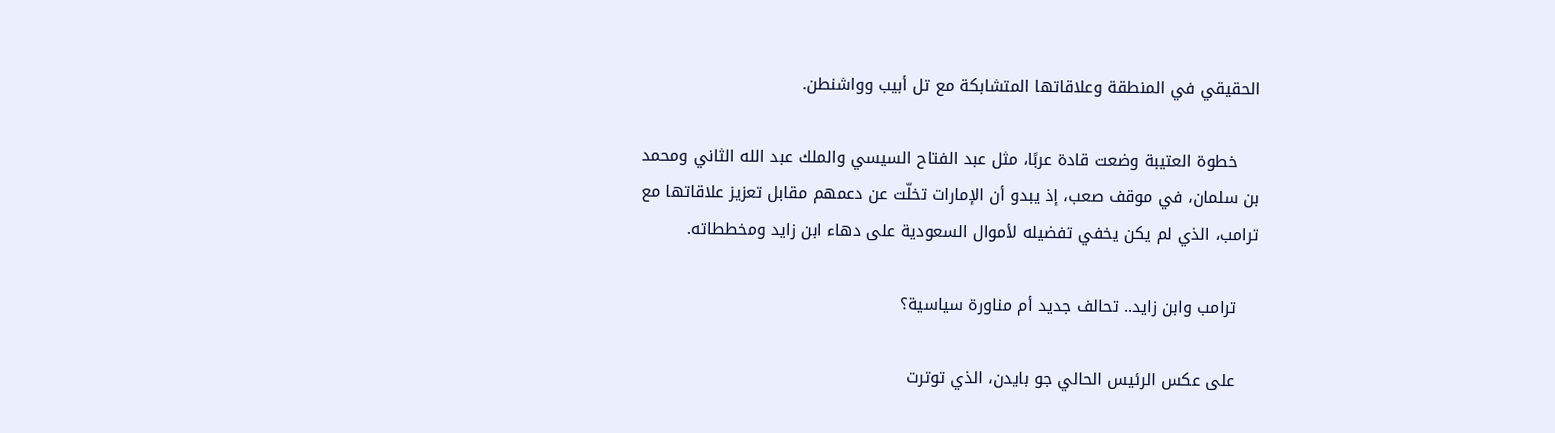الحقيقي في المنطقة وعلاقاتها المتشابكة مع تل أبيب وواشنطن.

    خطوة العتيبة وضعت قادة عربًا، مثل عبد الفتاح السيسي والملك عبد الله الثاني ومحمد بن سلمان، في موقف صعب، إذ يبدو أن الإمارات تخلّت عن دعمهم مقابل تعزيز علاقاتها مع ترامب، الذي لم يكن يخفي تفضيله لأموال السعودية على دهاء ابن زايد ومخططاته.

    ترامب وابن زايد.. تحالف جديد أم مناورة سياسية؟

    على عكس الرئيس الحالي جو بايدن، الذي توترت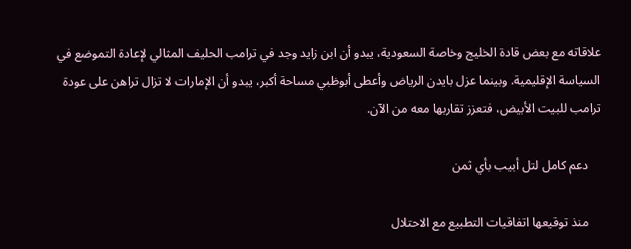علاقاته مع بعض قادة الخليج وخاصة السعودية، يبدو أن ابن زايد وجد في ترامب الحليف المثالي لإعادة التموضع في السياسة الإقليمية. وبينما عزل بايدن الرياض وأعطى أبوظبي مساحة أكبر، يبدو أن الإمارات لا تزال تراهن على عودة ترامب للبيت الأبيض، فتعزز تقاربها معه من الآن.

    دعم كامل لتل أبيب بأي ثمن

    منذ توقيعها اتفاقيات التطبيع مع الاحتلال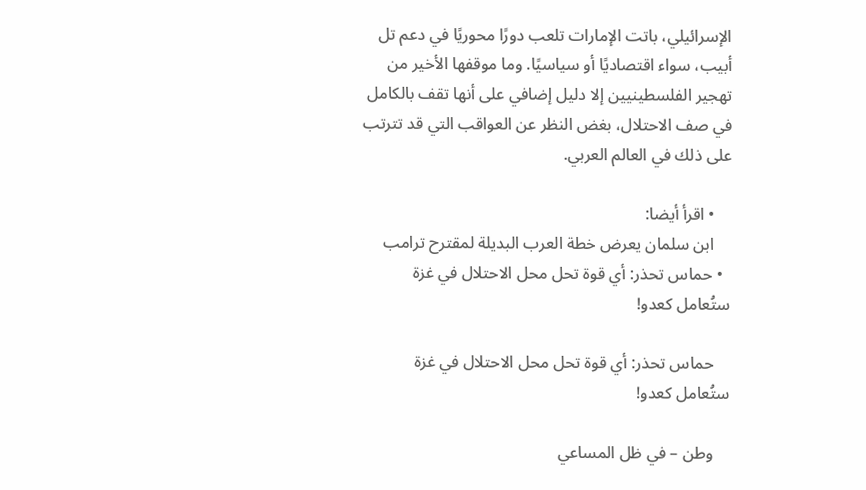الإسرائيلي، باتت الإمارات تلعب دورًا محوريًا في دعم تل أبيب، سواء اقتصاديًا أو سياسيًا. وما موقفها الأخير من تهجير الفلسطينيين إلا دليل إضافي على أنها تقف بالكامل في صف الاحتلال، بغض النظر عن العواقب التي قد تترتب على ذلك في العالم العربي.

    • اقرأ أيضا:
    ابن سلمان يعرض خطة العرب البديلة لمقترح ترامب
  • حماس تحذر: أي قوة تحل محل الاحتلال في غزة ستُعامل كعدو!

    حماس تحذر: أي قوة تحل محل الاحتلال في غزة ستُعامل كعدو!

    وطن – في ظل المساعي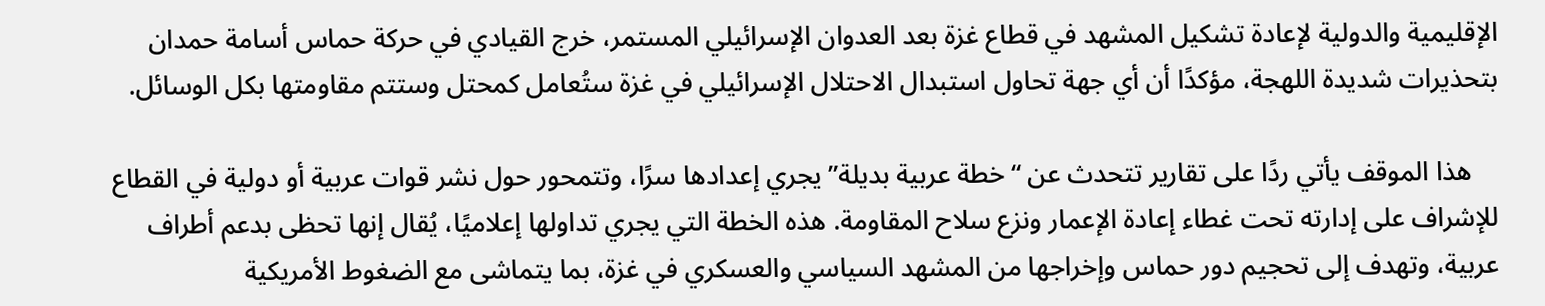الإقليمية والدولية لإعادة تشكيل المشهد في قطاع غزة بعد العدوان الإسرائيلي المستمر، خرج القيادي في حركة حماس أسامة حمدان بتحذيرات شديدة اللهجة، مؤكدًا أن أي جهة تحاول استبدال الاحتلال الإسرائيلي في غزة ستُعامل كمحتل وستتم مقاومتها بكل الوسائل.

    هذا الموقف يأتي ردًا على تقارير تتحدث عن “خطة عربية بديلة” يجري إعدادها سرًا، وتتمحور حول نشر قوات عربية أو دولية في القطاع للإشراف على إدارته تحت غطاء إعادة الإعمار ونزع سلاح المقاومة. هذه الخطة التي يجري تداولها إعلاميًا، يُقال إنها تحظى بدعم أطراف عربية، وتهدف إلى تحجيم دور حماس وإخراجها من المشهد السياسي والعسكري في غزة، بما يتماشى مع الضغوط الأمريكية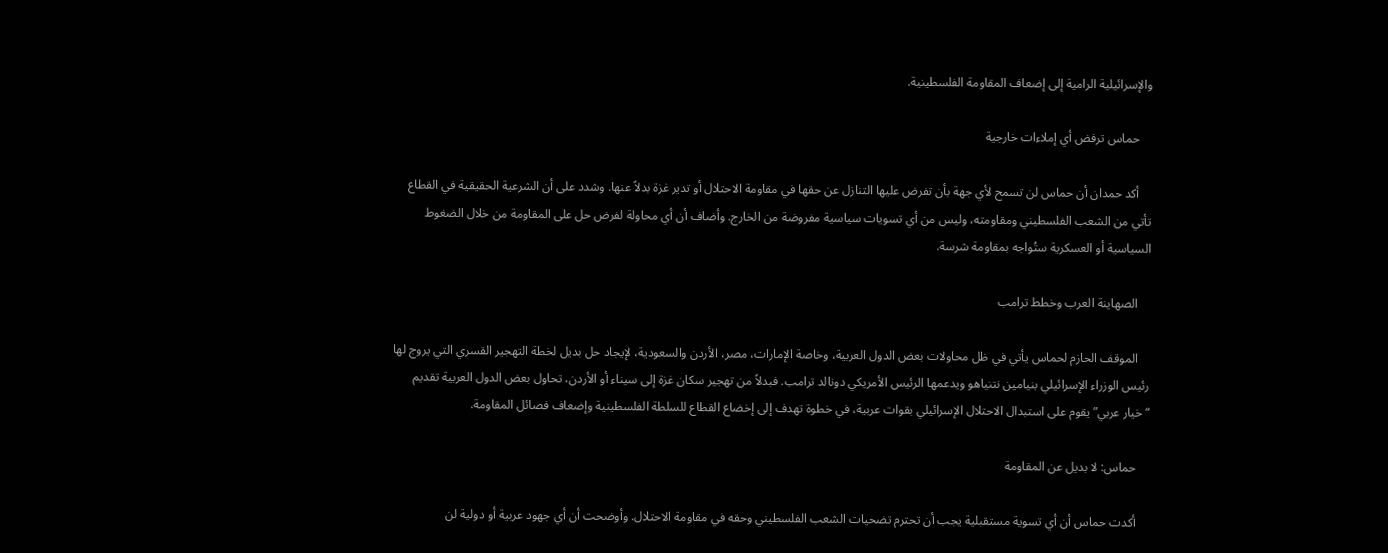والإسرائيلية الرامية إلى إضعاف المقاومة الفلسطينية.

    حماس ترفض أي إملاءات خارجية

    أكد حمدان أن حماس لن تسمح لأي جهة بأن تفرض عليها التنازل عن حقها في مقاومة الاحتلال أو تدير غزة بدلاً عنها. وشدد على أن الشرعية الحقيقية في القطاع تأتي من الشعب الفلسطيني ومقاومته، وليس من أي تسويات سياسية مفروضة من الخارج. وأضاف أن أي محاولة لفرض حل على المقاومة من خلال الضغوط السياسية أو العسكرية ستُواجه بمقاومة شرسة.

    الصهاينة العرب وخطط ترامب

    الموقف الحازم لحماس يأتي في ظل محاولات بعض الدول العربية، وخاصة الإمارات، مصر، الأردن والسعودية، لإيجاد حل بديل لخطة التهجير القسري التي يروج لها رئيس الوزراء الإسرائيلي بنيامين نتنياهو ويدعمها الرئيس الأمريكي دونالد ترامب. فبدلاً من تهجير سكان غزة إلى سيناء أو الأردن، تحاول بعض الدول العربية تقديم “خيار عربي” يقوم على استبدال الاحتلال الإسرائيلي بقوات عربية، في خطوة تهدف إلى إخضاع القطاع للسلطة الفلسطينية وإضعاف فصائل المقاومة.

    حماس: لا بديل عن المقاومة

    أكدت حماس أن أي تسوية مستقبلية يجب أن تحترم تضحيات الشعب الفلسطيني وحقه في مقاومة الاحتلال. وأوضحت أن أي جهود عربية أو دولية لن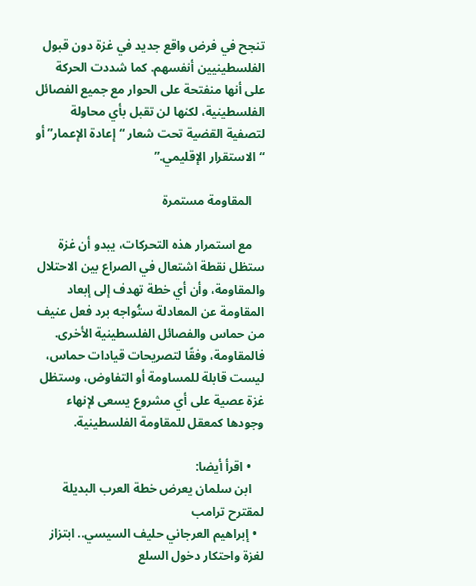تنجح في فرض واقع جديد في غزة دون قبول الفلسطينيين أنفسهم. كما شددت الحركة على أنها منفتحة على الحوار مع جميع الفصائل الفلسطينية، لكنها لن تقبل بأي محاولة لتصفية القضية تحت شعار “إعادة الإعمار” أو “الاستقرار الإقليمي.”

    المقاومة مستمرة

    مع استمرار هذه التحركات، يبدو أن غزة ستظل نقطة اشتعال في الصراع بين الاحتلال والمقاومة، وأن أي خطة تهدف إلى إبعاد المقاومة عن المعادلة ستُواجه برد فعل عنيف من حماس والفصائل الفلسطينية الأخرى. فالمقاومة، وفقًا لتصريحات قيادات حماس، ليست قابلة للمساومة أو التفاوض، وستظل غزة عصية على أي مشروع يسعى لإنهاء وجودها كمعقل للمقاومة الفلسطينية.

    • اقرأ أيضا:
    ابن سلمان يعرض خطة العرب البديلة لمقترح ترامب
  • إبراهيم العرجاني حليف السيسي.. ابتزاز لغزة واحتكار دخول السلع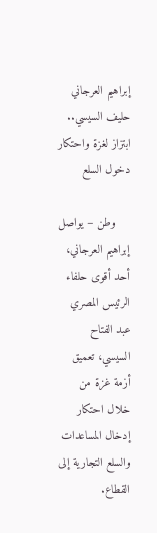إبراهيم العرجاني حليف السيسي.. ابتزاز لغزة واحتكار دخول السلع

    وطن – يواصل إبراهيم العرجاني، أحد أقوى حلفاء الرئيس المصري عبد الفتاح السيسي، تعميق أزمة غزة من خلال احتكار إدخال المساعدات والسلع التجارية إلى القطاع.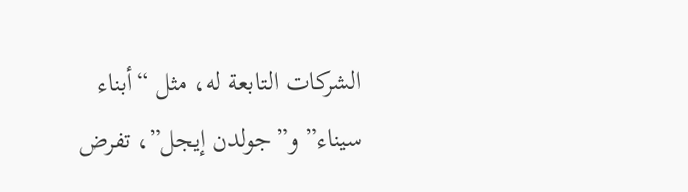الشركات التابعة له، مثل “أبناء سيناء” و”جولدن إيجل”، تفرض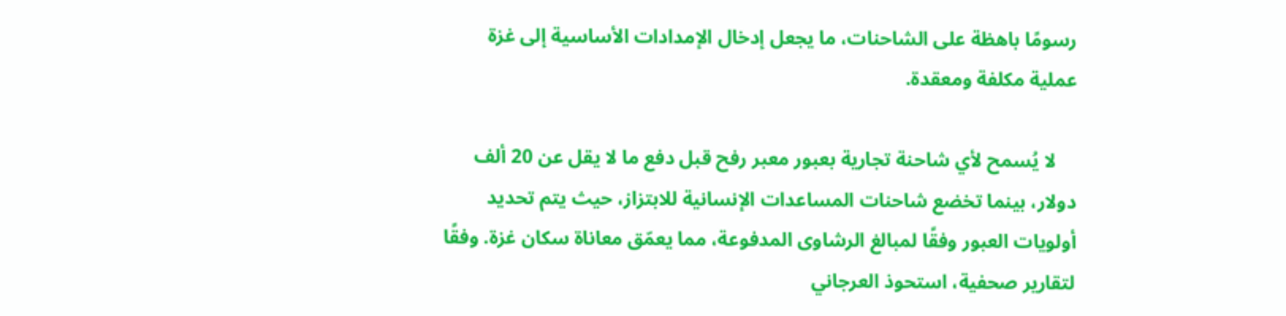رسومًا باهظة على الشاحنات، ما يجعل إدخال الإمدادات الأساسية إلى غزة عملية مكلفة ومعقدة.

    لا يُسمح لأي شاحنة تجارية بعبور معبر رفح قبل دفع ما لا يقل عن 20 ألف دولار، بينما تخضع شاحنات المساعدات الإنسانية للابتزاز، حيث يتم تحديد أولويات العبور وفقًا لمبالغ الرشاوى المدفوعة، مما يعمّق معاناة سكان غزة. وفقًا لتقارير صحفية، استحوذ العرجاني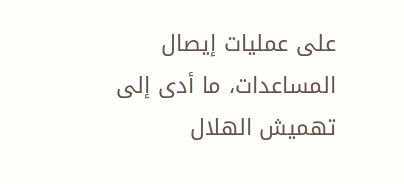على عمليات إيصال المساعدات، ما أدى إلى تهميش الهلال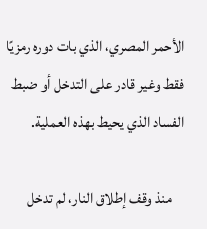الأحمر المصري، الذي بات دوره رمزيًا فقط وغير قادر على التدخل أو ضبط الفساد الذي يحيط بهذه العملية.

    منذ وقف إطلاق النار، لم تدخل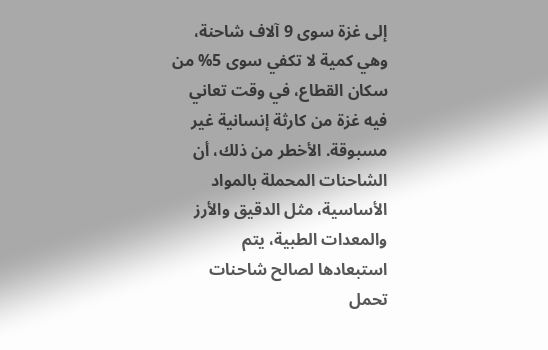إلى غزة سوى 9 آلاف شاحنة، وهي كمية لا تكفي سوى 5% من سكان القطاع، في وقت تعاني فيه غزة من كارثة إنسانية غير مسبوقة. الأخطر من ذلك، أن الشاحنات المحملة بالمواد الأساسية، مثل الدقيق والأرز والمعدات الطبية، يتم استبعادها لصالح شاحنات تحمل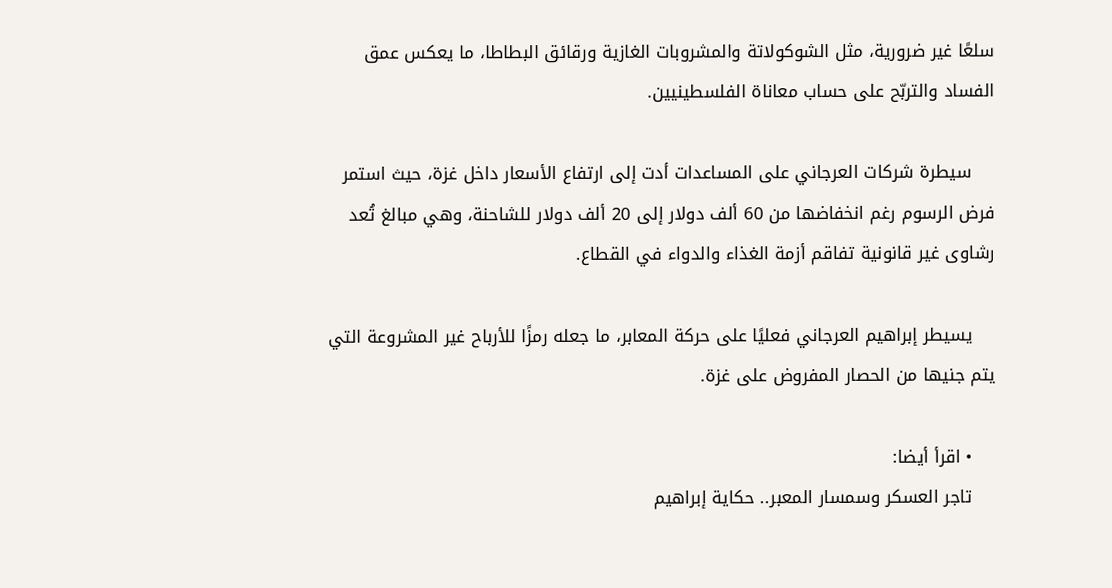سلعًا غير ضرورية، مثل الشوكولاتة والمشروبات الغازية ورقائق البطاطا، ما يعكس عمق الفساد والتربّح على حساب معاناة الفلسطينيين.

    سيطرة شركات العرجاني على المساعدات أدت إلى ارتفاع الأسعار داخل غزة، حيث استمر فرض الرسوم رغم انخفاضها من 60 ألف دولار إلى 20 ألف دولار للشاحنة، وهي مبالغ تُعد رشاوى غير قانونية تفاقم أزمة الغذاء والدواء في القطاع.

    يسيطر إبراهيم العرجاني فعليًا على حركة المعابر، ما جعله رمزًا للأرباح غير المشروعة التي يتم جنيها من الحصار المفروض على غزة.

    • اقرأ أيضا:
    تاجر العسكر وسمسار المعبر.. حكاية إبراهيم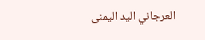العرجاني اليد اليمنى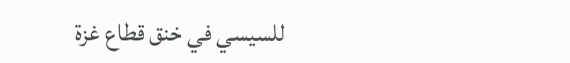للسيسي في خنق قطاع غزة